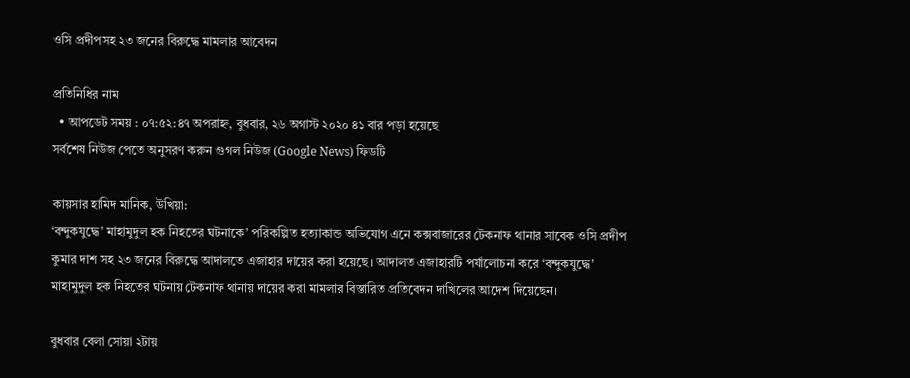ওসি প্রদীপসহ ২৩ জনের বিরুদ্ধে মামলার আবেদন

প্রতিনিধির নাম
  • আপডেট সময় : ০৭:৫২:৪৭ অপরাহ্ন, বুধবার, ২৬ অগাস্ট ২০২০ ৪১ বার পড়া হয়েছে
সর্বশেষ নিউজ পেতে অনুসরণ করুন গুগল নিউজ (Google News) ফিডটি

কায়সার হামিদ মানিক, উখিয়া:
‘বন্দুকযুদ্ধে’ মাহামুদুল হক নিহতের ঘটনাকে’ পরিকল্পিত হত্যাকান্ড অভিযোগ এনে কক্সবাজারের টেকনাফ থানার সাবেক ওসি প্রদীপ কুমার দাশ সহ ২৩ জনের বিরুদ্ধে আদালতে এজাহার দায়ের করা হয়েছে। আদালত এজাহারটি পর্যালোচনা করে ‘বন্দুকযুদ্ধে’ মাহামুদুল হক নিহতের ঘটনায় টেকনাফ থানায় দায়ের করা মামলার বিস্তারিত প্রতিবেদন দাখিলের আদেশ দিয়েছেন।

বুধবার বেলা সোয়া ২টায়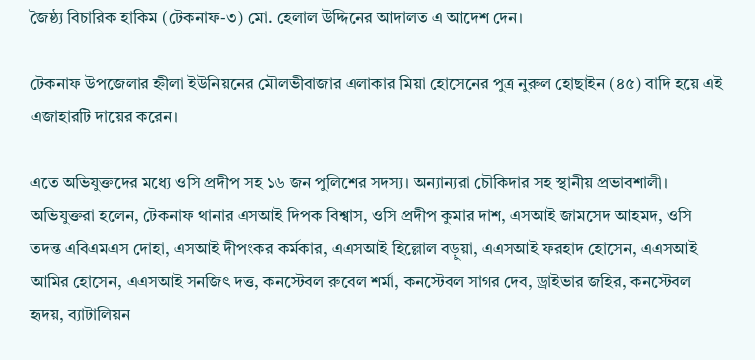জৈষ্ঠ্য বিচারিক হাকিম (টেকনাফ-৩) মো. হেলাল উদ্দিনের আদালত এ আদেশ দেন।

টেকনাফ উপজেলার হ্নীলা ইউনিয়নের মৌলভীবাজার এলাকার মিয়া হোসেনের পুত্র নুরুল হোছাইন (৪৫) বাদি হয়ে এই এজাহারটি দায়ের করেন।

এতে অভিযুক্তদের মধ্যে ওসি প্রদীপ সহ ১৬ জন পুলিশের সদস্য। অন্যান্যরা চৌকিদার সহ স্থানীয় প্রভাবশালী। অভিযুক্তরা হলেন, টেকনাফ থানার এসআই দিপক বিশ্বাস, ওসি প্রদীপ কুমার দাশ, এসআই জামসেদ আহমদ, ওসি তদন্ত এবিএমএস দোহা, এসআই দীপংকর কর্মকার, এএসআই হিল্লোল বড়ুয়া, এএসআই ফরহাদ হোসেন, এএসআই আমির হোসেন, এএসআই সনজিৎ দত্ত, কনস্টেবল রুবেল শর্মা, কনস্টেবল সাগর দেব, ড্রাইভার জহির, কনস্টেবল হৃদয়, ব্যাটালিয়ন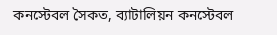কনস্টেবল সৈকত, ব্যাটালিয়ন কনস্টেবল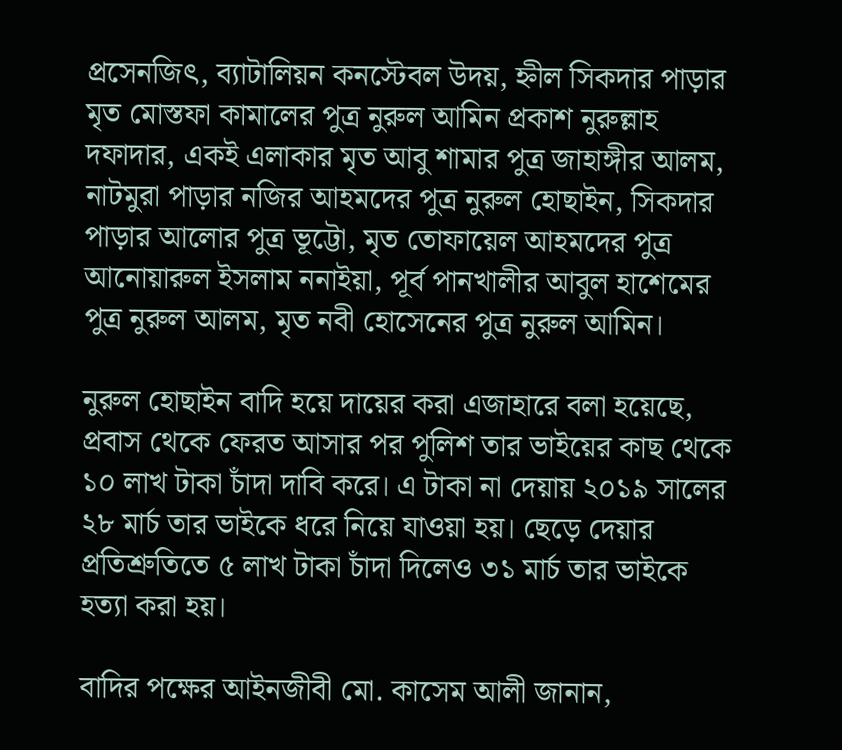প্রসেনজিৎ, ব্যাটালিয়ন কনস্টেবল উদয়, হ্নীল সিকদার পাড়ার মৃত মোস্তফা কামালের পুত্র নুরুল আমিন প্রকাশ নুরুল্লাহ দফাদার, একই এলাকার মৃত আবু শামার পুত্র জাহাঙ্গীর আলম, নাটমুরা পাড়ার নজির আহমদের পুত্র নুরুল হোছাইন, সিকদার পাড়ার আলোর পুত্র ভূট্টো, মৃত তোফায়েল আহমদের পুত্র আনোয়ারুল ইসলাম ননাইয়া, পূর্ব পানখালীর আবুল হাশেমের পুত্র নুরুল আলম, মৃত নবী হোসেনের পুত্র নুরুল আমিন।

নুরুল হোছাইন বাদি হয়ে দায়ের করা এজাহারে বলা হয়েছে, প্রবাস থেকে ফেরত আসার পর পুলিশ তার ভাইয়ের কাছ থেকে ১০ লাখ টাকা চাঁদা দাবি করে। এ টাকা না দেয়ায় ২০১৯ সালের ২৮ মার্চ তার ভাইকে ধরে নিয়ে যাওয়া হয়। ছেড়ে দেয়ার প্রতিশ্রুতিতে ৫ লাখ টাকা চাঁদা দিলেও ৩১ মার্চ তার ভাইকে হত্যা করা হয়।

বাদির পক্ষের আইনজীবী মো. কাসেম আলী জানান,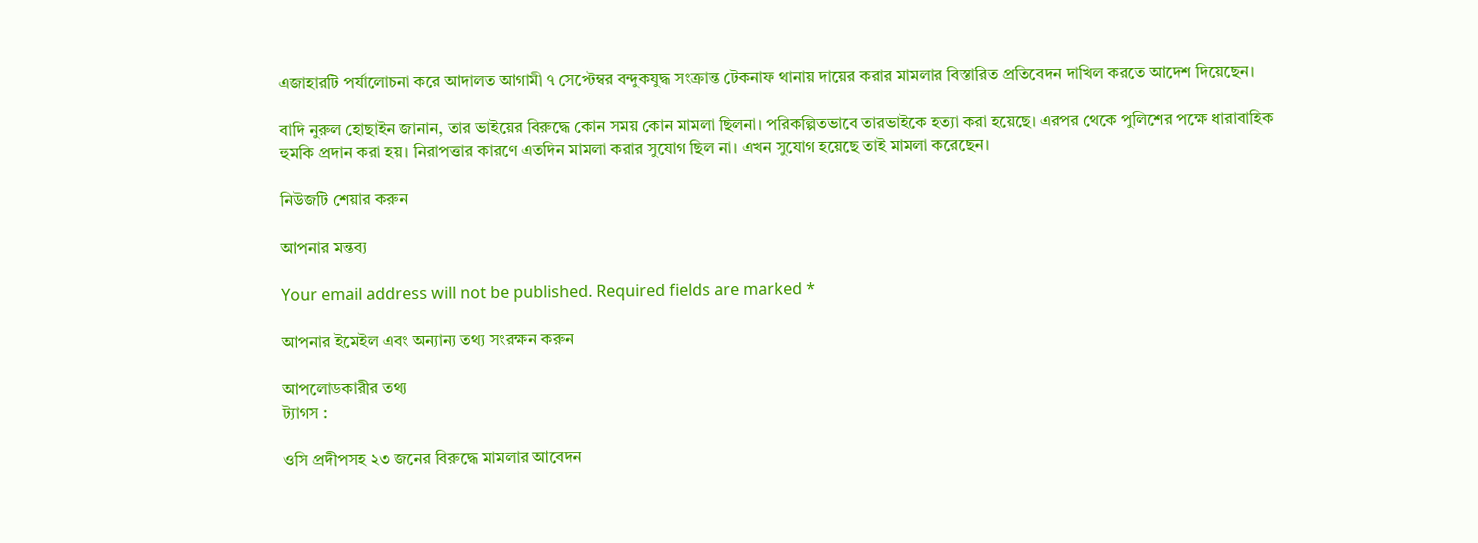এজাহারটি পর্যালোচনা করে আদালত আগামী ৭ সেপ্টেম্বর বন্দুকযুদ্ধ সংক্রান্ত টেকনাফ থানায় দায়ের করার মামলার বিস্তারিত প্রতিবেদন দাখিল করতে আদেশ দিয়েছেন।

বাদি নুরুল হোছাইন জানান, তার ভাইয়ের বিরুদ্ধে কোন সময় কোন মামলা ছিলনা। পরিকল্পিতভাবে তারভাইকে হত্যা করা হয়েছে। এরপর থেকে পুলিশের পক্ষে ধারাবাহিক হুমকি প্রদান করা হয়। নিরাপত্তার কারণে এতদিন মামলা করার সুযোগ ছিল না। এখন সুযোগ হয়েছে তাই মামলা করেছেন।

নিউজটি শেয়ার করুন

আপনার মন্তব্য

Your email address will not be published. Required fields are marked *

আপনার ইমেইল এবং অন্যান্য তথ্য সংরক্ষন করুন

আপলোডকারীর তথ্য
ট্যাগস :

ওসি প্রদীপসহ ২৩ জনের বিরুদ্ধে মামলার আবেদন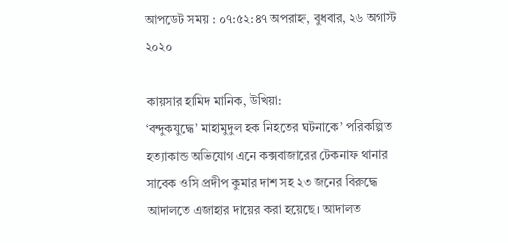আপডেট সময় : ০৭:৫২:৪৭ অপরাহ্ন, বুধবার, ২৬ অগাস্ট ২০২০

কায়সার হামিদ মানিক, উখিয়া:
‘বন্দুকযুদ্ধে’ মাহামুদুল হক নিহতের ঘটনাকে’ পরিকল্পিত হত্যাকান্ড অভিযোগ এনে কক্সবাজারের টেকনাফ থানার সাবেক ওসি প্রদীপ কুমার দাশ সহ ২৩ জনের বিরুদ্ধে আদালতে এজাহার দায়ের করা হয়েছে। আদালত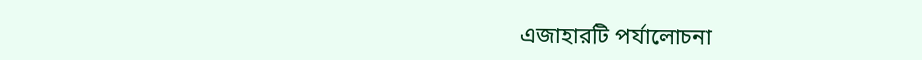এজাহারটি পর্যালোচনা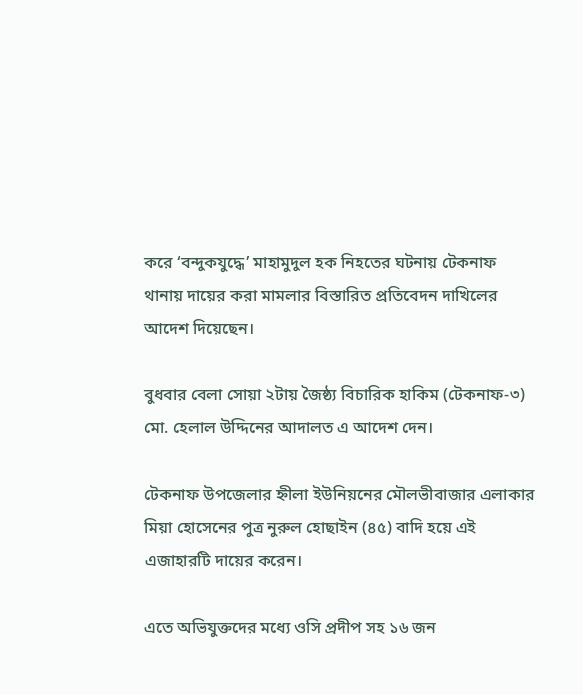করে ‘বন্দুকযুদ্ধে’ মাহামুদুল হক নিহতের ঘটনায় টেকনাফ থানায় দায়ের করা মামলার বিস্তারিত প্রতিবেদন দাখিলের আদেশ দিয়েছেন।

বুধবার বেলা সোয়া ২টায় জৈষ্ঠ্য বিচারিক হাকিম (টেকনাফ-৩) মো. হেলাল উদ্দিনের আদালত এ আদেশ দেন।

টেকনাফ উপজেলার হ্নীলা ইউনিয়নের মৌলভীবাজার এলাকার মিয়া হোসেনের পুত্র নুরুল হোছাইন (৪৫) বাদি হয়ে এই এজাহারটি দায়ের করেন।

এতে অভিযুক্তদের মধ্যে ওসি প্রদীপ সহ ১৬ জন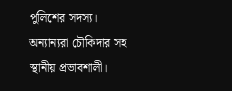পুলিশের সদস্য। অন্যান্যরা চৌকিদার সহ স্থানীয় প্রভাবশালী।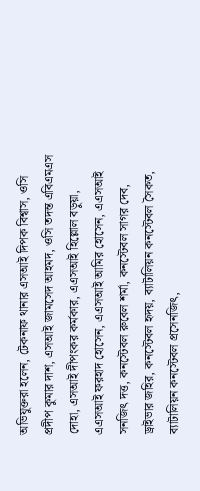অভিযুক্তরা হলেন, টেকনাফ থানার এসআই দিপক বিশ্বাস, ওসি প্রদীপ কুমার দাশ, এসআই জামসেদ আহমদ, ওসি তদন্ত এবিএমএস দোহা, এসআই দীপংকর কর্মকার, এএসআই হিল্লোল বড়ুয়া, এএসআই ফরহাদ হোসেন, এএসআই আমির হোসেন, এএসআই সনজিৎ দত্ত, কনস্টেবল রুবেল শর্মা, কনস্টেবল সাগর দেব, ড্রাইভার জহির, কনস্টেবল হৃদয়, ব্যাটালিয়ন কনস্টেবল সৈকত, ব্যাটালিয়ন কনস্টেবল প্রসেনজিৎ,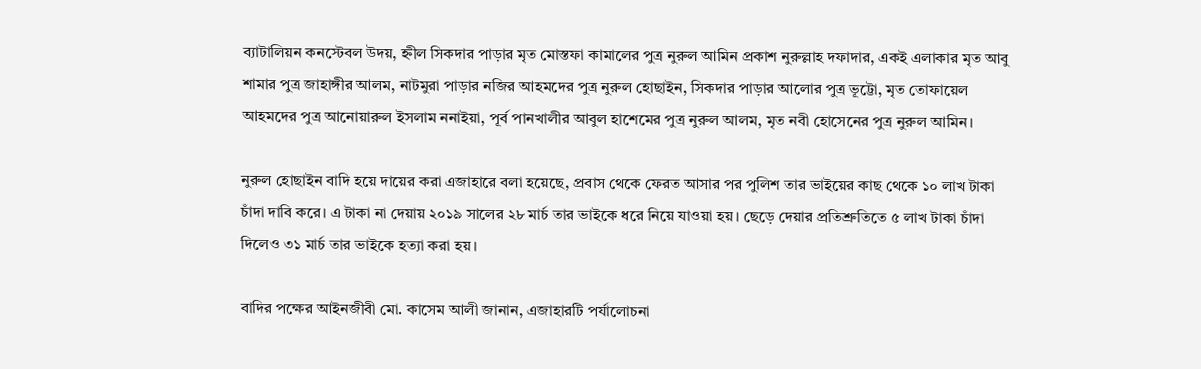ব্যাটালিয়ন কনস্টেবল উদয়, হ্নীল সিকদার পাড়ার মৃত মোস্তফা কামালের পুত্র নুরুল আমিন প্রকাশ নুরুল্লাহ দফাদার, একই এলাকার মৃত আবু শামার পুত্র জাহাঙ্গীর আলম, নাটমুরা পাড়ার নজির আহমদের পুত্র নুরুল হোছাইন, সিকদার পাড়ার আলোর পুত্র ভূট্টো, মৃত তোফায়েল আহমদের পুত্র আনোয়ারুল ইসলাম ননাইয়া, পূর্ব পানখালীর আবুল হাশেমের পুত্র নুরুল আলম, মৃত নবী হোসেনের পুত্র নুরুল আমিন।

নুরুল হোছাইন বাদি হয়ে দায়ের করা এজাহারে বলা হয়েছে, প্রবাস থেকে ফেরত আসার পর পুলিশ তার ভাইয়ের কাছ থেকে ১০ লাখ টাকা চাঁদা দাবি করে। এ টাকা না দেয়ায় ২০১৯ সালের ২৮ মার্চ তার ভাইকে ধরে নিয়ে যাওয়া হয়। ছেড়ে দেয়ার প্রতিশ্রুতিতে ৫ লাখ টাকা চাঁদা দিলেও ৩১ মার্চ তার ভাইকে হত্যা করা হয়।

বাদির পক্ষের আইনজীবী মো. কাসেম আলী জানান, এজাহারটি পর্যালোচনা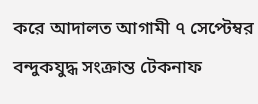করে আদালত আগামী ৭ সেপ্টেম্বর বন্দুকযুদ্ধ সংক্রান্ত টেকনাফ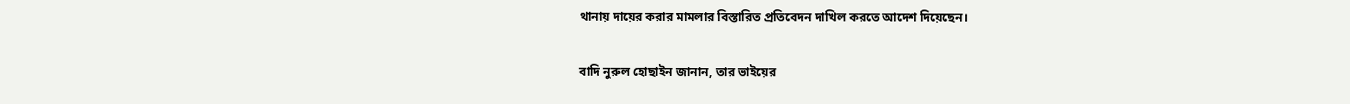থানায় দায়ের করার মামলার বিস্তারিত প্রতিবেদন দাখিল করতে আদেশ দিয়েছেন।

বাদি নুরুল হোছাইন জানান, তার ভাইয়ের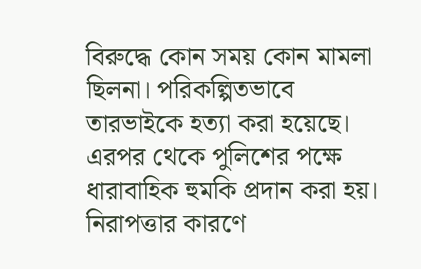বিরুদ্ধে কোন সময় কোন মামলা ছিলনা। পরিকল্পিতভাবে তারভাইকে হত্যা করা হয়েছে। এরপর থেকে পুলিশের পক্ষে ধারাবাহিক হুমকি প্রদান করা হয়। নিরাপত্তার কারণে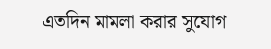এতদিন মামলা করার সুযোগ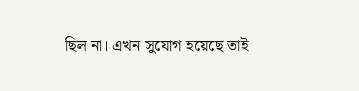ছিল না। এখন সুযোগ হয়েছে তাই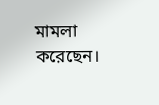মামলা করেছেন।